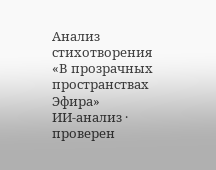Анализ стихотворения «В прозрачных пространствах Эфира»
ИИ-анализ · проверен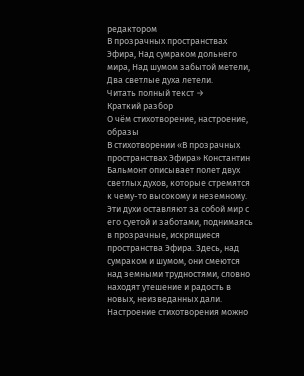редактором
В прозрачных пространствах Эфира, Над сумраком дольнего мира, Над шумом забытой метели, Два светлые духа летели.
Читать полный текст →
Краткий разбор
О чём стихотворение, настроение, образы
В стихотворении «В прозрачных пространствах Эфира» Константин Бальмонт описывает полет двух светлых духов, которые стремятся к чему-то высокому и неземному. Эти духи оставляют за собой мир с его суетой и заботами, поднимаясь в прозрачные, искрящиеся пространства Эфира. Здесь, над сумраком и шумом, они смеются над земными трудностями, словно находят утешение и радость в новых, неизведанных дали.
Настроение стихотворения можно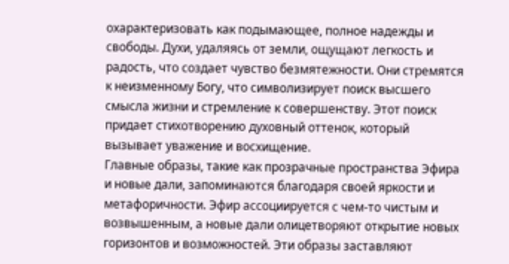охарактеризовать как подымающее, полное надежды и свободы. Духи, удаляясь от земли, ощущают легкость и радость, что создает чувство безмятежности. Они стремятся к неизменному Богу, что символизирует поиск высшего смысла жизни и стремление к совершенству. Этот поиск придает стихотворению духовный оттенок, который вызывает уважение и восхищение.
Главные образы, такие как прозрачные пространства Эфира и новые дали, запоминаются благодаря своей яркости и метафоричности. Эфир ассоциируется с чем-то чистым и возвышенным, а новые дали олицетворяют открытие новых горизонтов и возможностей. Эти образы заставляют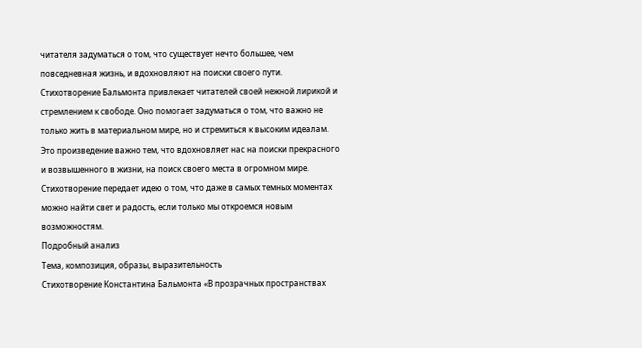читателя задуматься о том, что существует нечто большее, чем повседневная жизнь, и вдохновляют на поиски своего пути.
Стихотворение Бальмонта привлекает читателей своей нежной лирикой и стремлением к свободе. Оно помогает задуматься о том, что важно не только жить в материальном мире, но и стремиться к высоким идеалам. Это произведение важно тем, что вдохновляет нас на поиски прекрасного и возвышенного в жизни, на поиск своего места в огромном мире. Стихотворение передает идею о том, что даже в самых темных моментах можно найти свет и радость, если только мы откроемся новым возможностям.
Подробный анализ
Тема, композиция, образы, выразительность
Стихотворение Константина Бальмонта «В прозрачных пространствах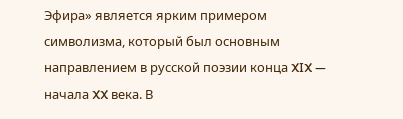Эфира» является ярким примером символизма, который был основным направлением в русской поэзии конца XIX — начала XX века. В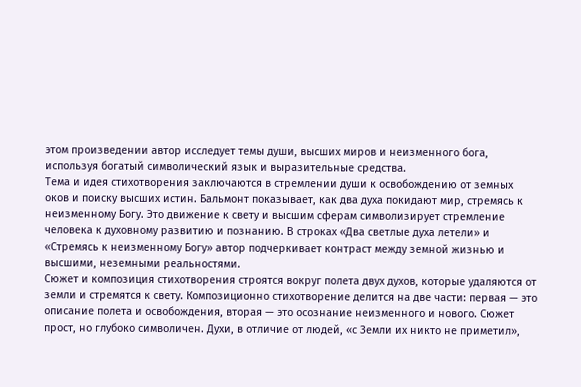этом произведении автор исследует темы души, высших миров и неизменного бога, используя богатый символический язык и выразительные средства.
Тема и идея стихотворения заключаются в стремлении души к освобождению от земных оков и поиску высших истин. Бальмонт показывает, как два духа покидают мир, стремясь к неизменному Богу. Это движение к свету и высшим сферам символизирует стремление человека к духовному развитию и познанию. В строках «Два светлые духа летели» и «Стремясь к неизменному Богу» автор подчеркивает контраст между земной жизнью и высшими, неземными реальностями.
Сюжет и композиция стихотворения строятся вокруг полета двух духов, которые удаляются от земли и стремятся к свету. Композиционно стихотворение делится на две части: первая — это описание полета и освобождения, вторая — это осознание неизменного и нового. Сюжет прост, но глубоко символичен. Духи, в отличие от людей, «с Земли их никто не приметил»,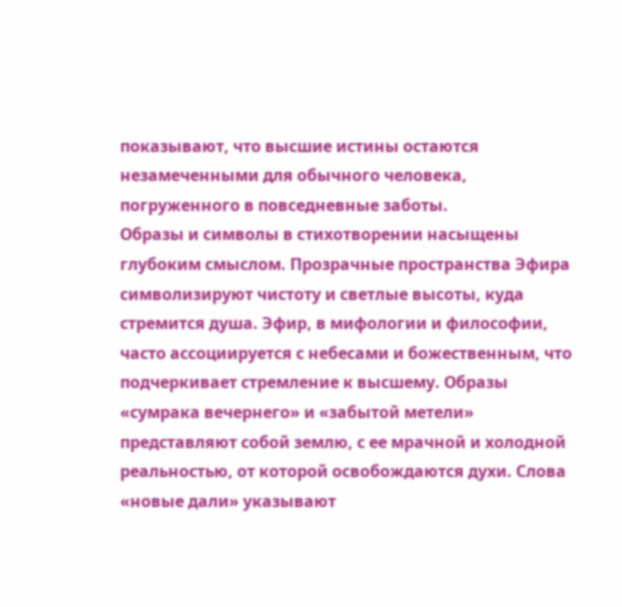показывают, что высшие истины остаются незамеченными для обычного человека, погруженного в повседневные заботы.
Образы и символы в стихотворении насыщены глубоким смыслом. Прозрачные пространства Эфира символизируют чистоту и светлые высоты, куда стремится душа. Эфир, в мифологии и философии, часто ассоциируется с небесами и божественным, что подчеркивает стремление к высшему. Образы «сумрака вечернего» и «забытой метели» представляют собой землю, с ее мрачной и холодной реальностью, от которой освобождаются духи. Слова «новые дали» указывают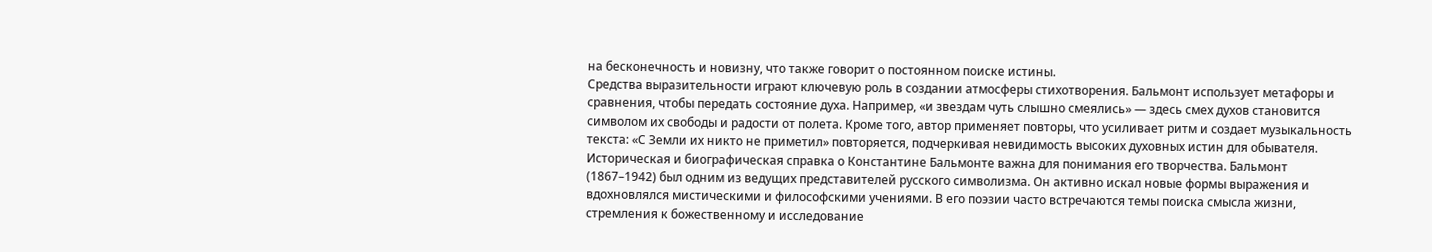на бесконечность и новизну, что также говорит о постоянном поиске истины.
Средства выразительности играют ключевую роль в создании атмосферы стихотворения. Бальмонт использует метафоры и сравнения, чтобы передать состояние духа. Например, «и звездам чуть слышно смеялись» — здесь смех духов становится символом их свободы и радости от полета. Кроме того, автор применяет повторы, что усиливает ритм и создает музыкальность текста: «С Земли их никто не приметил» повторяется, подчеркивая невидимость высоких духовных истин для обывателя.
Историческая и биографическая справка о Константине Бальмонте важна для понимания его творчества. Бальмонт (1867–1942) был одним из ведущих представителей русского символизма. Он активно искал новые формы выражения и вдохновлялся мистическими и философскими учениями. В его поэзии часто встречаются темы поиска смысла жизни, стремления к божественному и исследование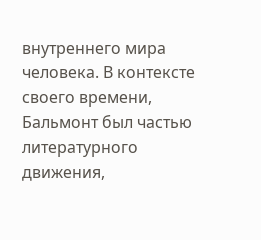внутреннего мира человека. В контексте своего времени, Бальмонт был частью литературного движения,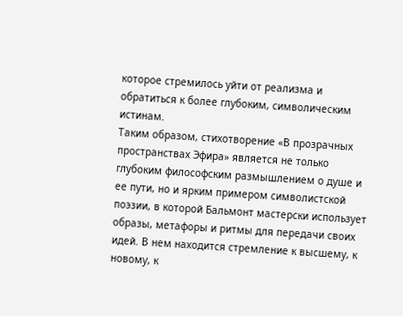которое стремилось уйти от реализма и обратиться к более глубоким, символическим истинам.
Таким образом, стихотворение «В прозрачных пространствах Эфира» является не только глубоким философским размышлением о душе и ее пути, но и ярким примером символистской поэзии, в которой Бальмонт мастерски использует образы, метафоры и ритмы для передачи своих идей. В нем находится стремление к высшему, к новому, к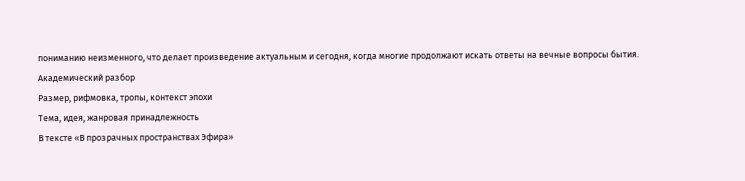пониманию неизменного, что делает произведение актуальным и сегодня, когда многие продолжают искать ответы на вечные вопросы бытия.
Академический разбор
Размер, рифмовка, тропы, контекст эпохи
Тема, идея, жанровая принадлежность
В тексте «В прозрачных пространствах Эфира»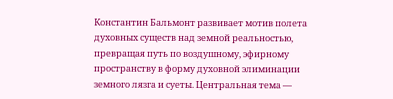Константин Бальмонт развивает мотив полета духовных существ над земной реальностью, превращая путь по воздушному, эфирному пространству в форму духовной элиминации земного лязга и суеты. Центральная тема —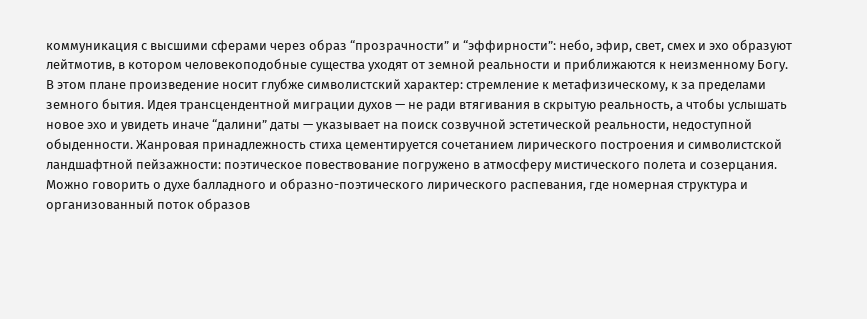коммуникация с высшими сферами через образ “прозрачности” и “эффирности”: небо, эфир, свет, смех и эхо образуют лейтмотив, в котором человекоподобные существа уходят от земной реальности и приближаются к неизменному Богу. В этом плане произведение носит глубже символистский характер: стремление к метафизическому, к за пределами земного бытия. Идея трансцендентной миграции духов — не ради втягивания в скрытую реальность, а чтобы услышать новое эхо и увидеть иначе “далини” даты — указывает на поиск созвучной эстетической реальности, недоступной обыденности. Жанровая принадлежность стиха цементируется сочетанием лирического построения и символистской ландшафтной пейзажности: поэтическое повествование погружено в атмосферу мистического полета и созерцания. Можно говорить о духе балладного и образно-поэтического лирического распевания, где номерная структура и организованный поток образов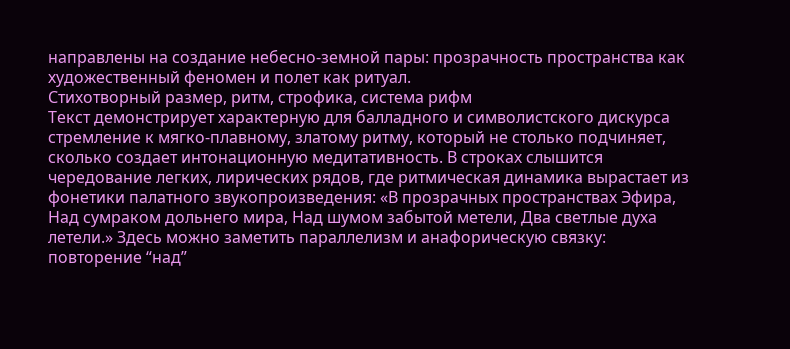направлены на создание небесно-земной пары: прозрачность пространства как художественный феномен и полет как ритуал.
Стихотворный размер, ритм, строфика, система рифм
Текст демонстрирует характерную для балладного и символистского дискурса стремление к мягко-плавному, златому ритму, который не столько подчиняет, сколько создает интонационную медитативность. В строках слышится чередование легких, лирических рядов, где ритмическая динамика вырастает из фонетики палатного звукопроизведения: «В прозрачных пространствах Эфира, Над сумраком дольнего мира, Над шумом забытой метели, Два светлые духа летели.» Здесь можно заметить параллелизм и анафорическую связку: повторение “над”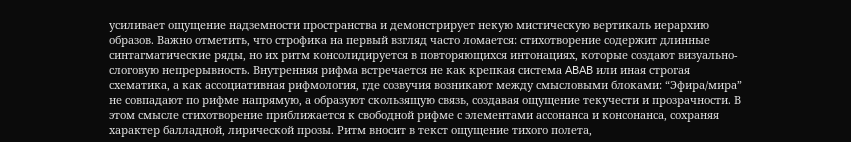усиливает ощущение надземности пространства и демонстрирует некую мистическую вертикаль иерархию образов. Важно отметить, что строфика на первый взгляд часто ломается: стихотворение содержит длинные синтагматические ряды, но их ритм консолидируется в повторяющихся интонациях, которые создают визуально-слоговую непрерывность. Внутренняя рифма встречается не как крепкая система ABAB или иная строгая схематика, а как ассоциативная рифмология, где созвучия возникают между смысловыми блоками: “Эфира/мирa” не совпадают по рифме напрямую, а образуют скользящую связь, создавая ощущение текучести и прозрачности. В этом смысле стихотворение приближается к свободной рифме с элементами ассонанса и консонанса, сохраняя характер балладной, лирической прозы. Ритм вносит в текст ощущение тихого полета,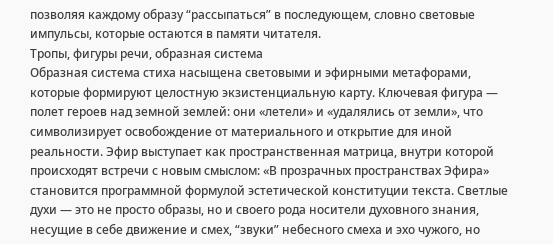позволяя каждому образу “рассыпаться” в последующем, словно световые импульсы, которые остаются в памяти читателя.
Тропы, фигуры речи, образная система
Образная система стиха насыщена световыми и эфирными метафорами, которые формируют целостную экзистенциальную карту. Ключевая фигура — полет героев над земной землей: они «летели» и «удалялись от земли», что символизирует освобождение от материального и открытие для иной реальности. Эфир выступает как пространственная матрица, внутри которой происходят встречи с новым смыслом: «В прозрачных пространствах Эфира» становится программной формулой эстетической конституции текста. Светлые духи — это не просто образы, но и своего рода носители духовного знания, несущие в себе движение и смех, “звуки” небесного смеха и эхо чужого, но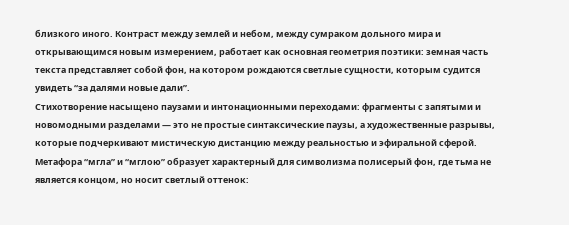близкого иного. Контраст между землей и небом, между сумраком дольного мира и открывающимся новым измерением, работает как основная геометрия поэтики: земная часть текста представляет собой фон, на котором рождаются светлые сущности, которым судится увидеть “за далями новые дали”.
Стихотворение насыщено паузами и интонационными переходами: фрагменты с запятыми и новомодными разделами — это не простые синтаксические паузы, а художественные разрывы, которые подчеркивают мистическую дистанцию между реальностью и эфиральной сферой. Метафора “мгла” и “мглою” образует характерный для символизма полисерый фон, где тьма не является концом, но носит светлый оттенок: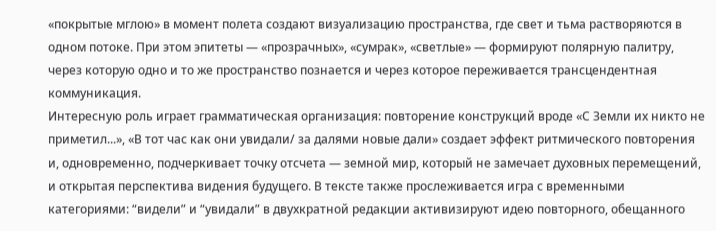«покрытые мглою» в момент полета создают визуализацию пространства, где свет и тьма растворяются в одном потоке. При этом эпитеты — «прозрачных», «сумрак», «светлые» — формируют полярную палитру, через которую одно и то же пространство познается и через которое переживается трансцендентная коммуникация.
Интересную роль играет грамматическая организация: повторение конструкций вроде «С Земли их никто не приметил...», «В тот час как они увидали/ за далями новые дали» создает эффект ритмического повторения и, одновременно, подчеркивает точку отсчета — земной мир, который не замечает духовных перемещений, и открытая перспектива видения будущего. В тексте также прослеживается игра с временными категориями: “видели” и “увидали” в двухкратной редакции активизируют идею повторного, обещанного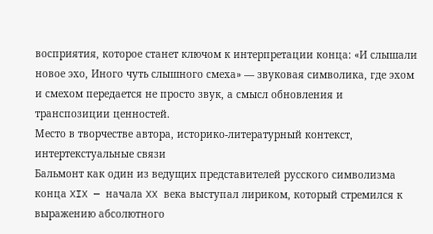восприятия, которое станет ключом к интерпретации конца: «И слышали новое эхо, Иного чуть слышного смеха» — звуковая символика, где эхом и смехом передается не просто звук, а смысл обновления и транспозиции ценностей.
Место в творчестве автора, историко-литературный контекст, интертекстуальные связи
Бальмонт как один из ведущих представителей русского символизма конца XIX — начала XX века выступал лириком, который стремился к выражению абсолютного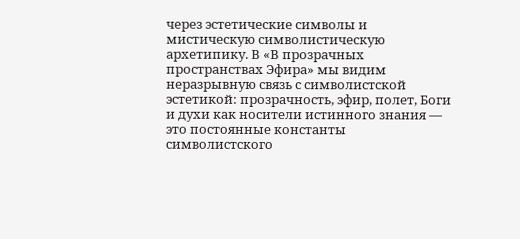через эстетические символы и мистическую символистическую архетипику. В «В прозрачных пространствах Эфира» мы видим неразрывную связь с символистской эстетикой: прозрачность, эфир, полет, Боги и духи как носители истинного знания — это постоянные константы символистского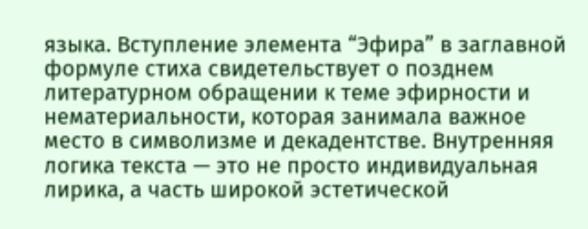языка. Вступление элемента “Эфира” в заглавной формуле стиха свидетельствует о позднем литературном обращении к теме эфирности и нематериальности, которая занимала важное место в символизме и декадентстве. Внутренняя логика текста — это не просто индивидуальная лирика, а часть широкой эстетической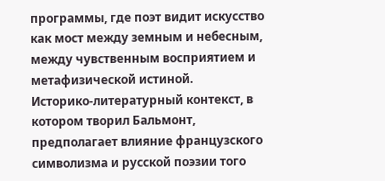программы, где поэт видит искусство как мост между земным и небесным, между чувственным восприятием и метафизической истиной.
Историко-литературный контекст, в котором творил Бальмонт, предполагает влияние французского символизма и русской поэзии того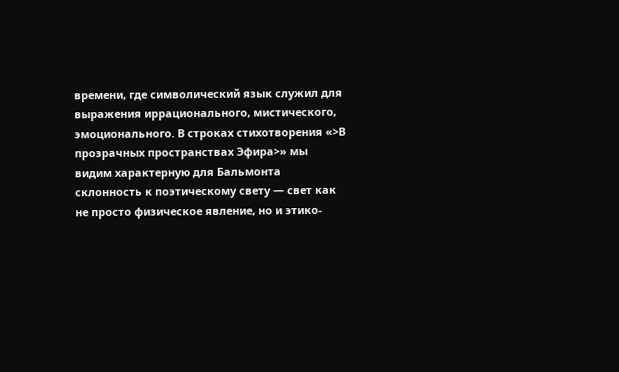времени, где символический язык служил для выражения иррационального, мистического, эмоционального. В строках стихотворения «>В прозрачных пространствах Эфира>» мы видим характерную для Бальмонта склонность к поэтическому свету — свет как не просто физическое явление, но и этико-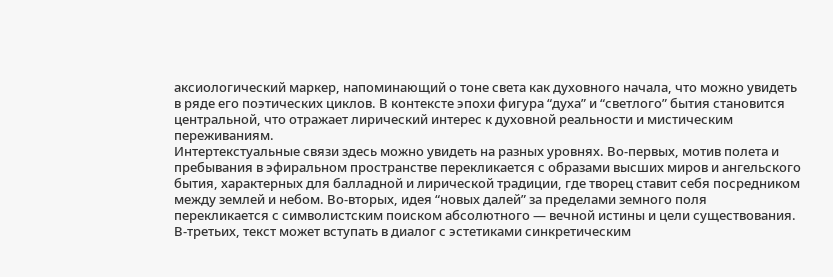аксиологический маркер, напоминающий о тоне света как духовного начала, что можно увидеть в ряде его поэтических циклов. В контексте эпохи фигура “духа” и “светлого” бытия становится центральной, что отражает лирический интерес к духовной реальности и мистическим переживаниям.
Интертекстуальные связи здесь можно увидеть на разных уровнях. Во-первых, мотив полета и пребывания в эфиральном пространстве перекликается с образами высших миров и ангельского бытия, характерных для балладной и лирической традиции, где творец ставит себя посредником между землей и небом. Во-вторых, идея “новых далей” за пределами земного поля перекликается с символистским поиском абсолютного — вечной истины и цели существования. В-третьих, текст может вступать в диалог с эстетиками синкретическим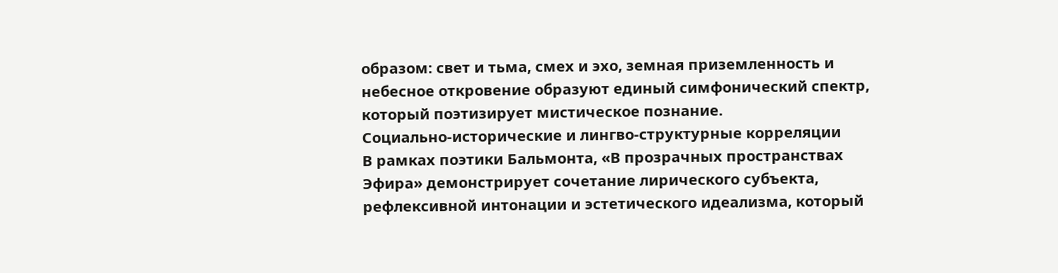образом: свет и тьма, смех и эхо, земная приземленность и небесное откровение образуют единый симфонический спектр, который поэтизирует мистическое познание.
Социально-исторические и лингво-структурные корреляции
В рамках поэтики Бальмонта, «В прозрачных пространствах Эфира» демонстрирует сочетание лирического субъекта, рефлексивной интонации и эстетического идеализма, который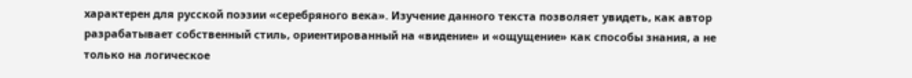характерен для русской поэзии «серебряного века». Изучение данного текста позволяет увидеть, как автор разрабатывает собственный стиль, ориентированный на «видение» и «ощущение» как способы знания, а не только на логическое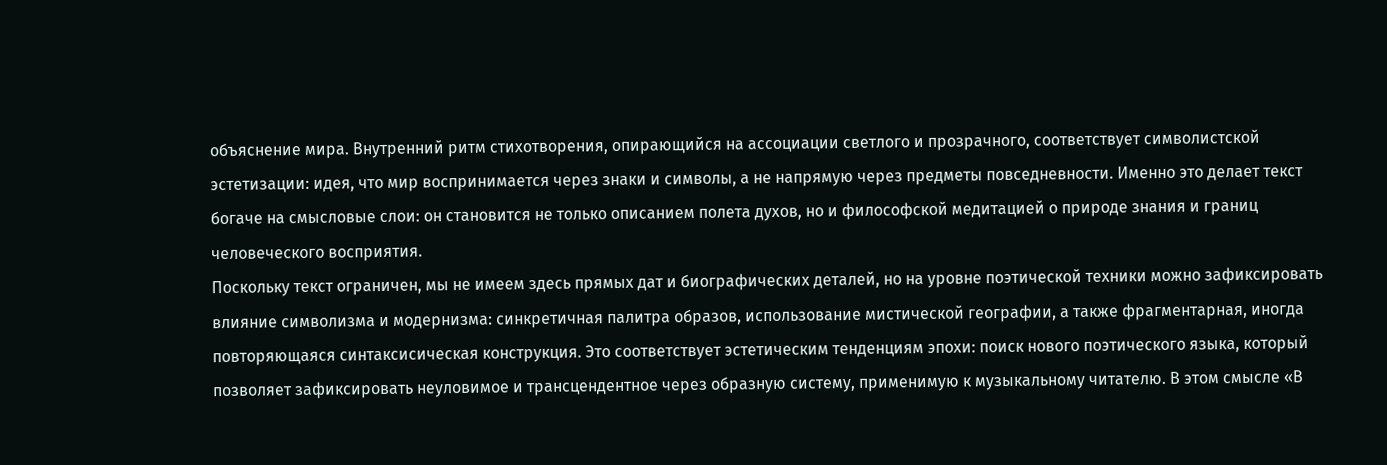объяснение мира. Внутренний ритм стихотворения, опирающийся на ассоциации светлого и прозрачного, соответствует символистской эстетизации: идея, что мир воспринимается через знаки и символы, а не напрямую через предметы повседневности. Именно это делает текст богаче на смысловые слои: он становится не только описанием полета духов, но и философской медитацией о природе знания и границ человеческого восприятия.
Поскольку текст ограничен, мы не имеем здесь прямых дат и биографических деталей, но на уровне поэтической техники можно зафиксировать влияние символизма и модернизма: синкретичная палитра образов, использование мистической географии, а также фрагментарная, иногда повторяющаяся синтаксисическая конструкция. Это соответствует эстетическим тенденциям эпохи: поиск нового поэтического языка, который позволяет зафиксировать неуловимое и трансцендентное через образную систему, применимую к музыкальному читателю. В этом смысле «В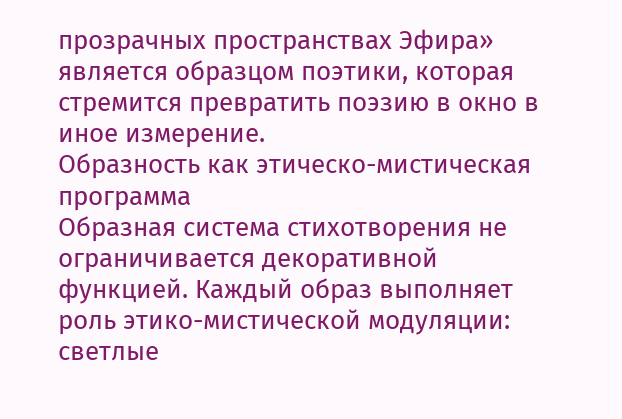прозрачных пространствах Эфира» является образцом поэтики, которая стремится превратить поэзию в окно в иное измерение.
Образность как этическо-мистическая программа
Образная система стихотворения не ограничивается декоративной функцией. Каждый образ выполняет роль этико-мистической модуляции: светлые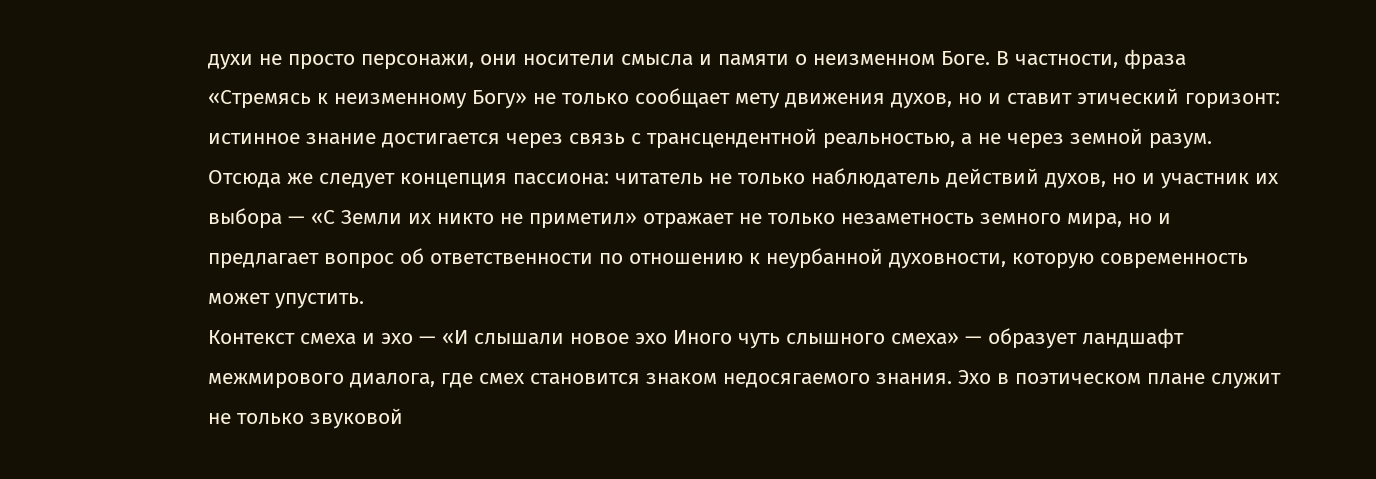духи не просто персонажи, они носители смысла и памяти о неизменном Боге. В частности, фраза «Стремясь к неизменному Богу» не только сообщает мету движения духов, но и ставит этический горизонт: истинное знание достигается через связь с трансцендентной реальностью, а не через земной разум. Отсюда же следует концепция пассиона: читатель не только наблюдатель действий духов, но и участник их выбора — «С Земли их никто не приметил» отражает не только незаметность земного мира, но и предлагает вопрос об ответственности по отношению к неурбанной духовности, которую современность может упустить.
Контекст смеха и эхо — «И слышали новое эхо Иного чуть слышного смеха» — образует ландшафт межмирового диалога, где смех становится знаком недосягаемого знания. Эхо в поэтическом плане служит не только звуковой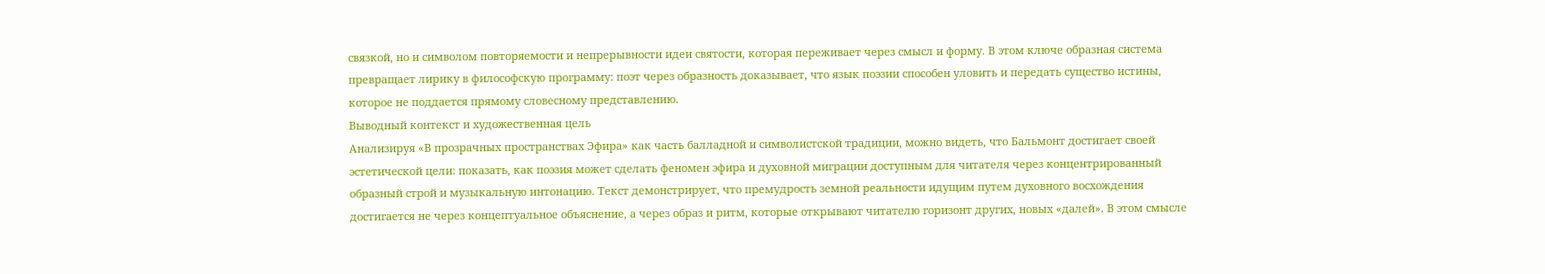связкой, но и символом повторяемости и непрерывности идеи святости, которая переживает через смысл и форму. В этом ключе образная система превращает лирику в философскую программу: поэт через образность доказывает, что язык поэзии способен уловить и передать существо истины, которое не поддается прямому словесному представлению.
Выводный контекст и художественная цель
Анализируя «В прозрачных пространствах Эфира» как часть балладной и символистской традиции, можно видеть, что Бальмонт достигает своей эстетической цели: показать, как поэзия может сделать феномен эфира и духовной миграции доступным для читателя через концентрированный образный строй и музыкальную интонацию. Текст демонстрирует, что премудрость земной реальности идущим путем духовного восхождения достигается не через концептуальное объяснение, а через образ и ритм, которые открывают читателю горизонт других, новых «далей». В этом смысле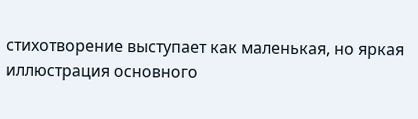стихотворение выступает как маленькая, но яркая иллюстрация основного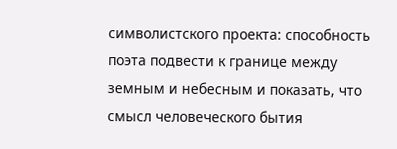символистского проекта: способность поэта подвести к границе между земным и небесным и показать, что смысл человеческого бытия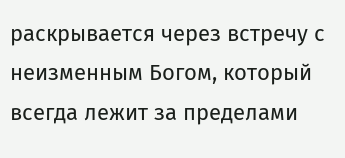раскрывается через встречу с неизменным Богом, который всегда лежит за пределами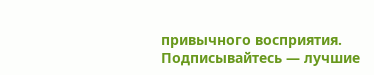привычного восприятия.
Подписывайтесь — лучшие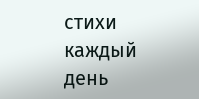стихи каждый день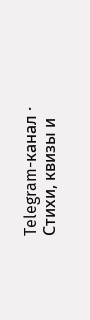Telegram-канал · Стихи, квизы и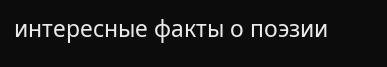интересные факты о поэзии